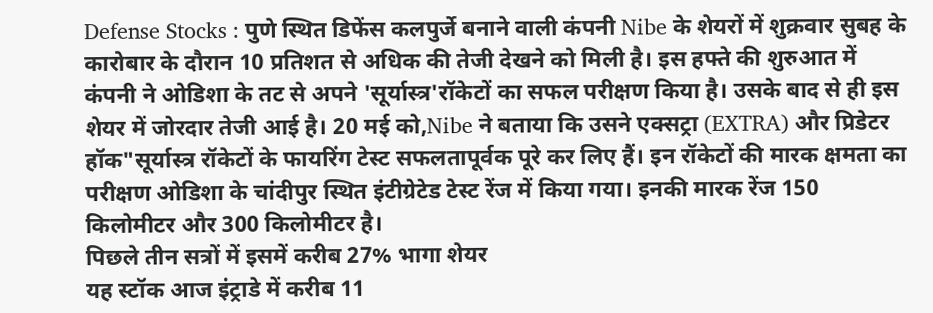Defense Stocks : पुणे स्थित डिफेंस कलपुर्जे बनाने वाली कंपनी Nibe के शेयरों में शुक्रवार सुबह के कारोबार के दौरान 10 प्रतिशत से अधिक की तेजी देखने को मिली है। इस हफ्ते की शुरुआत में कंपनी ने ओडिशा के तट से अपने 'सूर्यास्त्र'रॉकेटों का सफल परीक्षण किया है। उसके बाद से ही इस शेयर में जोरदार तेजी आई है। 20 मई को,Nibe ने बताया कि उसने एक्सट्रा (EXTRA) और प्रिडेटर हॉक"सूर्यास्त्र रॉकेटों के फायरिंग टेस्ट सफलतापूर्वक पूरे कर लिए हैं। इन रॉकेटों की मारक क्षमता का परीक्षण ओडिशा के चांदीपुर स्थित इंटीग्रेटेड टेस्ट रेंज में किया गया। इनकी मारक रेंज 150 किलोमीटर और 300 किलोमीटर है।
पिछले तीन सत्रों में इसमें करीब 27% भागा शेयर
यह स्टॉक आज इंट्राडे में करीब 11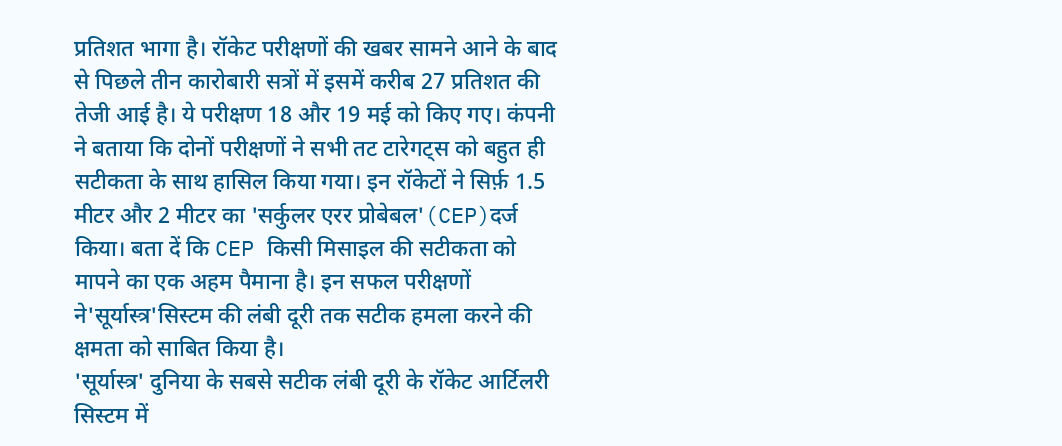प्रतिशत भागा है। रॉकेट परीक्षणों की खबर सामने आने के बाद से पिछले तीन कारोबारी सत्रों में इसमें करीब 27 प्रतिशत की तेजी आई है। ये परीक्षण 18 और 19 मई को किए गए। कंपनी ने बताया कि दोनों परीक्षणों ने सभी तट टारेगट्स को बहुत ही सटीकता के साथ हासिल किया गया। इन रॉकेटों ने सिर्फ़ 1.5 मीटर और 2 मीटर का 'सर्कुलर एरर प्रोबेबल'(CEP)दर्ज किया। बता दें कि CEP किसी मिसाइल की सटीकता को मापने का एक अहम पैमाना है। इन सफल परीक्षणों ने'सूर्यास्त्र'सिस्टम की लंबी दूरी तक सटीक हमला करने की क्षमता को साबित किया है।
'सूर्यास्त्र' दुनिया के सबसे सटीक लंबी दूरी के रॉकेट आर्टिलरी सिस्टम में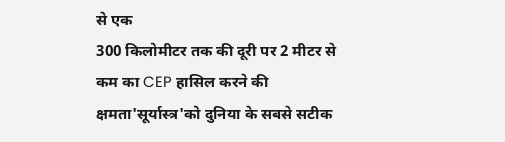से एक
300 किलोमीटर तक की दूरी पर 2 मीटर से कम का CEP हासिल करने की क्षमता'सूर्यास्त्र'को दुनिया के सबसे सटीक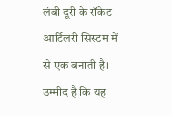लंबी दूरी के रॉकेट आर्टिलरी सिस्टम में से एक बनाती है। उम्मीद है कि यह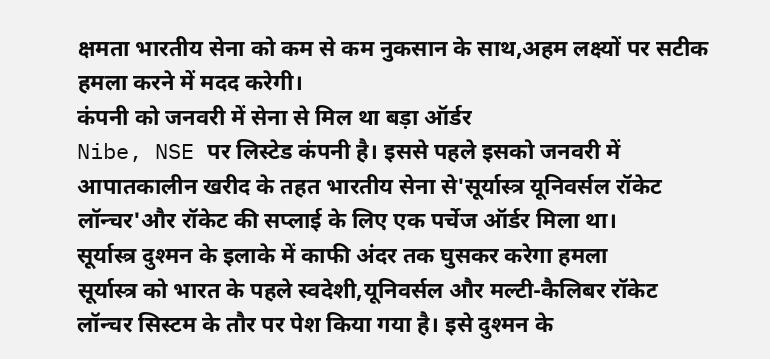क्षमता भारतीय सेना को कम से कम नुकसान के साथ,अहम लक्ष्यों पर सटीक हमला करने में मदद करेगी।
कंपनी को जनवरी में सेना से मिल था बड़ा ऑर्डर
Nibe, NSE पर लिस्टेड कंपनी है। इससे पहले इसको जनवरी में आपातकालीन खरीद के तहत भारतीय सेना से'सूर्यास्त्र यूनिवर्सल रॉकेट लॉन्चर'और रॉकेट की सप्लाई के लिए एक पर्चेज ऑर्डर मिला था।
सूर्यास्त्र दुश्मन के इलाके में काफी अंदर तक घुसकर करेगा हमला
सूर्यास्त्र को भारत के पहले स्वदेशी,यूनिवर्सल और मल्टी-कैलिबर रॉकेट लॉन्चर सिस्टम के तौर पर पेश किया गया है। इसे दुश्मन के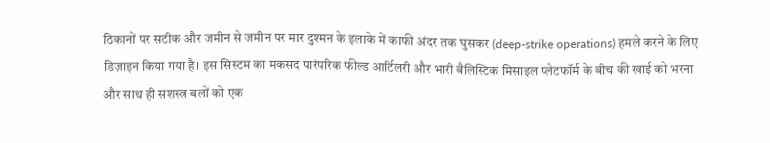ठिकानों पर सटीक और जमीन से जमीन पर मार दुश्मन के इलाके में काफी अंदर तक घुसकर (deep-strike operations) हमले करने के लिए डिज़ाइन किया गया है। इस सिस्टम का मकसद पारंपरिक फील्ड आर्टिलरी और भारी बैलिस्टिक मिसाइल प्लेटफॉर्म के बीच की खाई को भरना और साथ ही सशस्त्र बलों को एक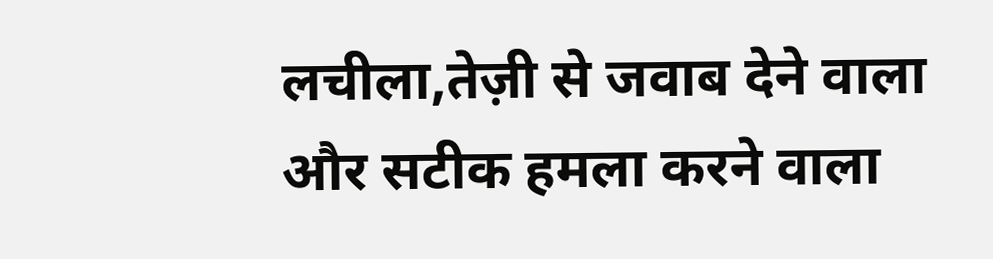लचीला,तेज़ी से जवाब देने वाला और सटीक हमला करने वाला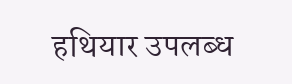हथियार उपलब्ध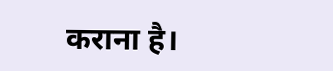कराना है।